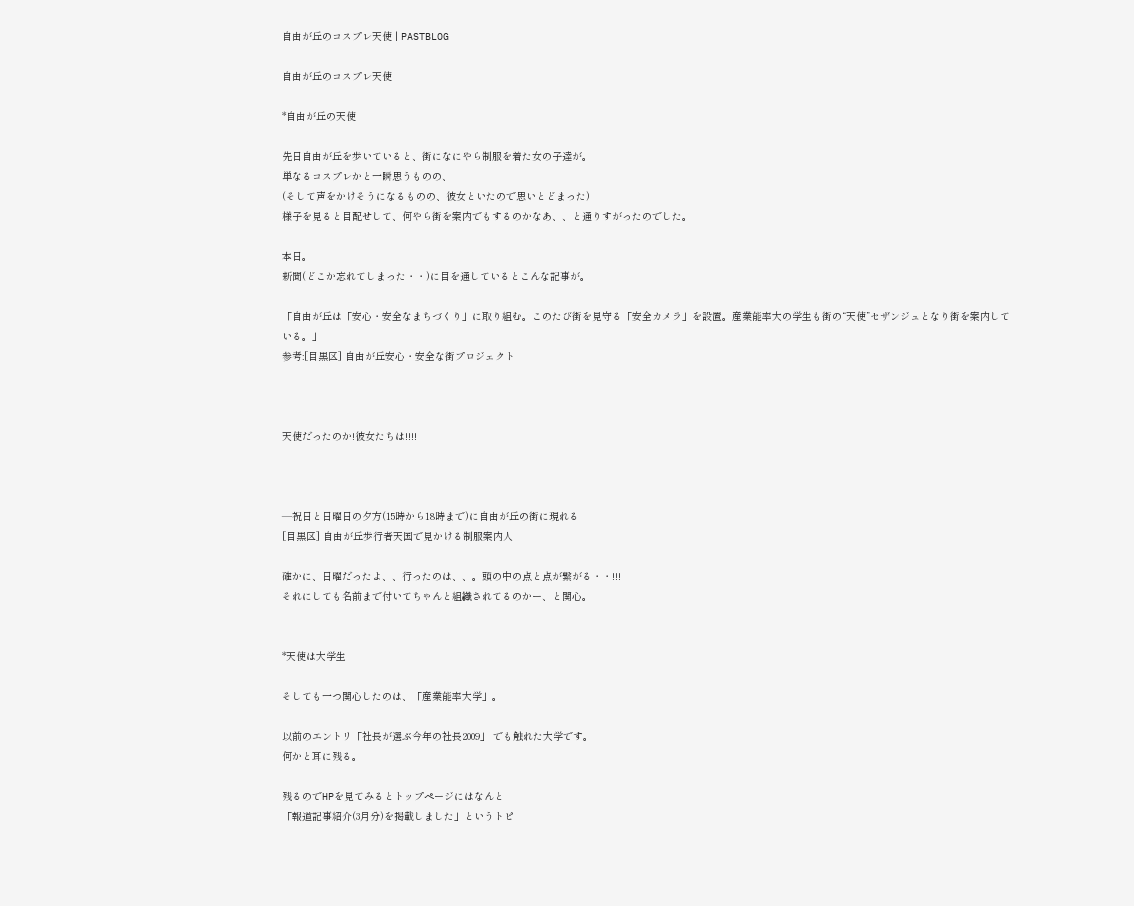自由が丘のコスプレ天使 | PASTBLOG

自由が丘のコスプレ天使

*自由が丘の天使

先日自由が丘を歩いていると、街になにやら制服を着た女の子達が。
単なるコスプレかと一瞬思うものの、
(そして声をかけそうになるものの、彼女といたので思いとどまった)
様子を見ると目配せして、何やら街を案内でもするのかなあ、、と通りすがったのでした。

本日。
新聞(どこか忘れてしまった・・)に目を通しているとこんな記事が。

「自由が丘は「安心・安全なまちづくり」に取り組む。このたび街を見守る「安全カメラ」を設置。産業能率大の学生も街の“天使”セザンジュとなり街を案内している。」
参考:[目黒区] 自由が丘安心・安全な街プロジェクト



天使だったのか!彼女たちは!!!!



―祝日と日曜日の夕方(15時から18時まで)に自由が丘の街に現れる
[目黒区] 自由が丘歩行者天国で見かける制服案内人

確かに、日曜だったよ、、行ったのは、、。頭の中の点と点が繋がる・・!!!
それにしても名前まで付いてちゃんと組織されてるのかー、と関心。


*天使は大学生

そしても一つ関心したのは、「産業能率大学」。

以前のエントリ「社長が選ぶ今年の社長2009」 でも触れた大学です。
何かと耳に残る。

残るのでHPを見てみるとトップページにはなんと
「報道記事紹介(3月分)を掲載しました」というトピ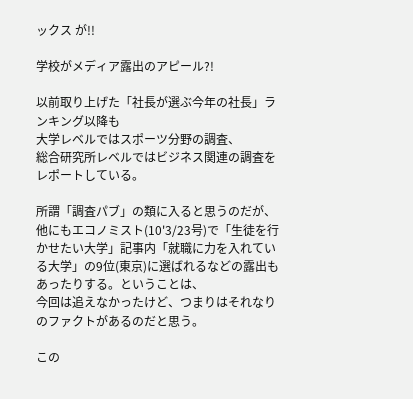ックス が!!

学校がメディア露出のアピール?!

以前取り上げた「社長が選ぶ今年の社長」ランキング以降も
大学レベルではスポーツ分野の調査、
総合研究所レベルではビジネス関連の調査をレポートしている。

所謂「調査パブ」の類に入ると思うのだが、他にもエコノミスト(10'3/23号)で「生徒を行かせたい大学」記事内「就職に力を入れている大学」の9位(東京)に選ばれるなどの露出もあったりする。ということは、
今回は追えなかったけど、つまりはそれなりのファクトがあるのだと思う。

この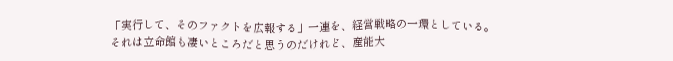「実行して、そのファクトを広報する」一連を、経営戦略の一環としている。
それは立命館も凄いところだと思うのだけれど、産能大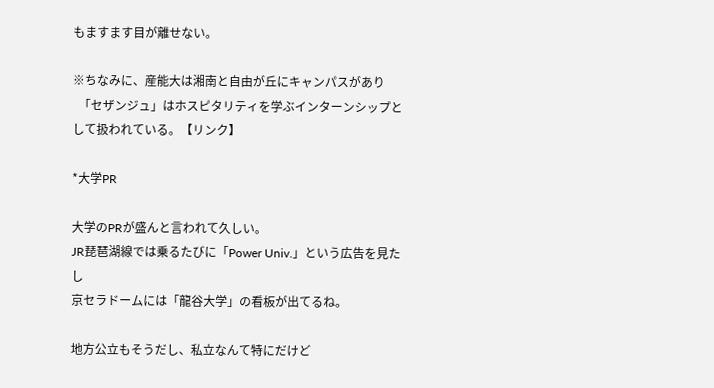もますます目が離せない。

※ちなみに、産能大は湘南と自由が丘にキャンパスがあり
  「セザンジュ」はホスピタリティを学ぶインターンシップとして扱われている。【リンク】

*大学PR

大学のPRが盛んと言われて久しい。
JR琵琶湖線では乗るたびに「Power Univ.」という広告を見たし
京セラドームには「龍谷大学」の看板が出てるね。

地方公立もそうだし、私立なんて特にだけど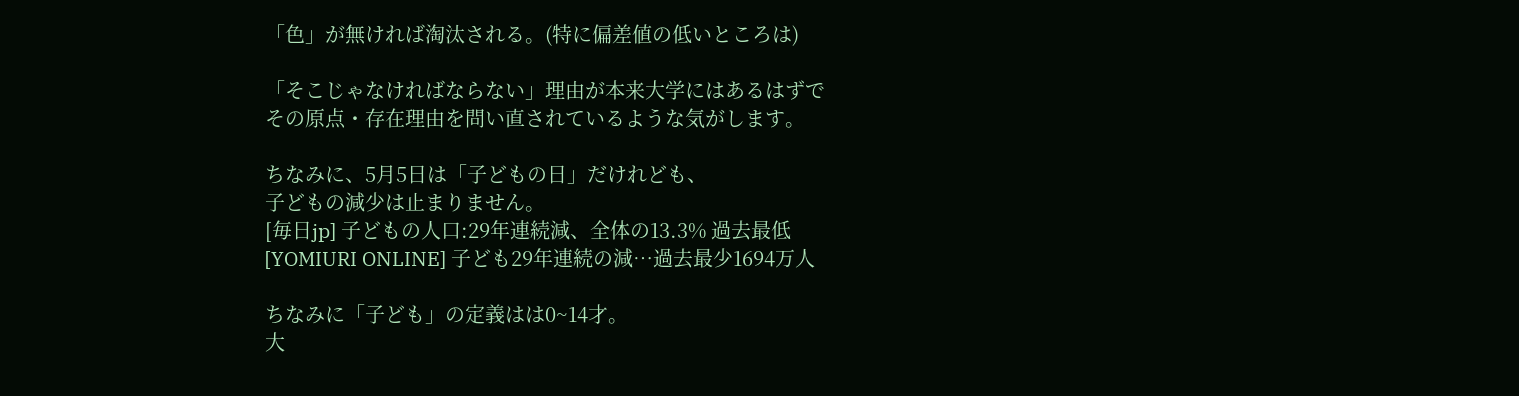「色」が無ければ淘汰される。(特に偏差値の低いところは)

「そこじゃなければならない」理由が本来大学にはあるはずで
その原点・存在理由を問い直されているような気がします。

ちなみに、5月5日は「子どもの日」だけれども、
子どもの減少は止まりません。
[毎日jp] 子どもの人口:29年連続減、全体の13.3% 過去最低
[YOMIURI ONLINE] 子ども29年連続の減…過去最少1694万人

ちなみに「子ども」の定義はは0~14才。
大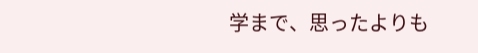学まで、思ったよりも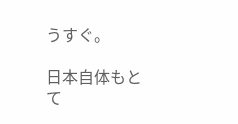うすぐ。

日本自体もとて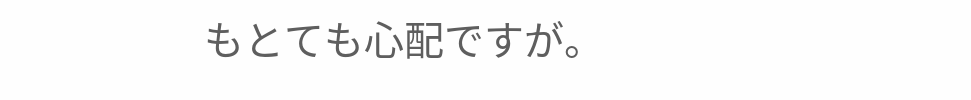もとても心配ですが。